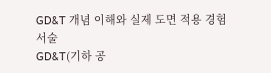GD&T 개념 이해와 실제 도면 적용 경험 서술
GD&T(기하 공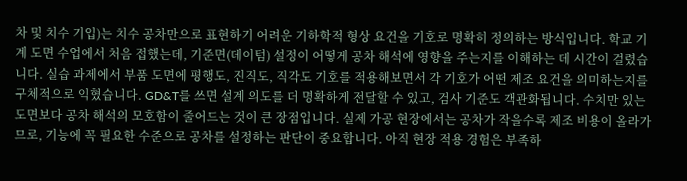차 및 치수 기입)는 치수 공차만으로 표현하기 어려운 기하학적 형상 요건을 기호로 명확히 정의하는 방식입니다. 학교 기계 도면 수업에서 처음 접했는데, 기준면(데이텀) 설정이 어떻게 공차 해석에 영향을 주는지를 이해하는 데 시간이 걸렸습니다. 실습 과제에서 부품 도면에 평행도, 진직도, 직각도 기호를 적용해보면서 각 기호가 어떤 제조 요건을 의미하는지를 구체적으로 익혔습니다. GD&T를 쓰면 설계 의도를 더 명확하게 전달할 수 있고, 검사 기준도 객관화됩니다. 수치만 있는 도면보다 공차 해석의 모호함이 줄어드는 것이 큰 장점입니다. 실제 가공 현장에서는 공차가 작을수록 제조 비용이 올라가므로, 기능에 꼭 필요한 수준으로 공차를 설정하는 판단이 중요합니다. 아직 현장 적용 경험은 부족하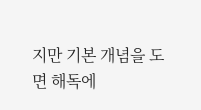지만 기본 개념을 도면 해독에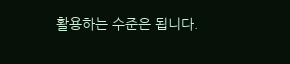활용하는 수준은 됩니다.